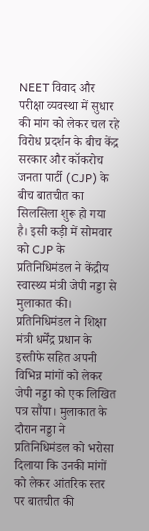NEET विवाद और परीक्षा व्यवस्था में सुधार की मांग को लेकर चल रहे विरोध प्रदर्शन के बीच केंद्र सरकार और कॉकरोच जनता पार्टी (CJP) के बीच बातचीत का सिलसिला शुरू हो गया है। इसी कड़ी में सोमवार को CJP के प्रतिनिधिमंडल ने केंद्रीय स्वास्थ्य मंत्री जेपी नड्डा से मुलाकात की।
प्रतिनिधिमंडल ने शिक्षा मंत्री धर्मेंद्र प्रधान के इस्तीफे सहित अपनी विभिन्न मांगों को लेकर जेपी नड्डा को एक लिखित पत्र सौंपा। मुलाकात के दौरान नड्डा ने प्रतिनिधिमंडल को भरोसा दिलाया कि उनकी मांगों को लेकर आंतरिक स्तर पर बातचीत की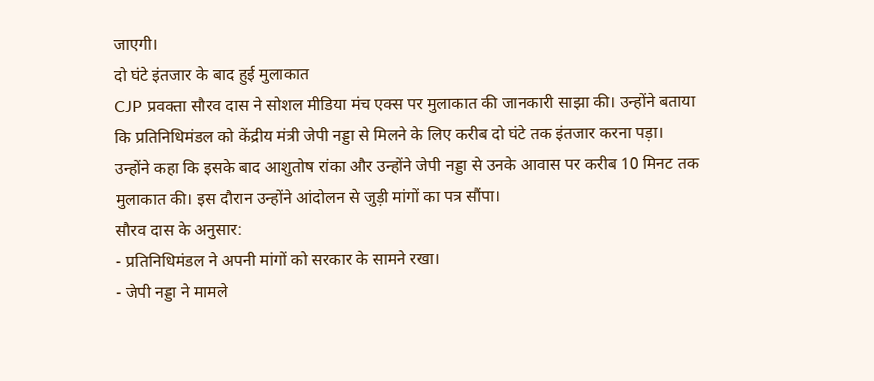जाएगी।
दो घंटे इंतजार के बाद हुई मुलाकात
CJP प्रवक्ता सौरव दास ने सोशल मीडिया मंच एक्स पर मुलाकात की जानकारी साझा की। उन्होंने बताया कि प्रतिनिधिमंडल को केंद्रीय मंत्री जेपी नड्डा से मिलने के लिए करीब दो घंटे तक इंतजार करना पड़ा।
उन्होंने कहा कि इसके बाद आशुतोष रांका और उन्होंने जेपी नड्डा से उनके आवास पर करीब 10 मिनट तक मुलाकात की। इस दौरान उन्होंने आंदोलन से जुड़ी मांगों का पत्र सौंपा।
सौरव दास के अनुसार:
- प्रतिनिधिमंडल ने अपनी मांगों को सरकार के सामने रखा।
- जेपी नड्डा ने मामले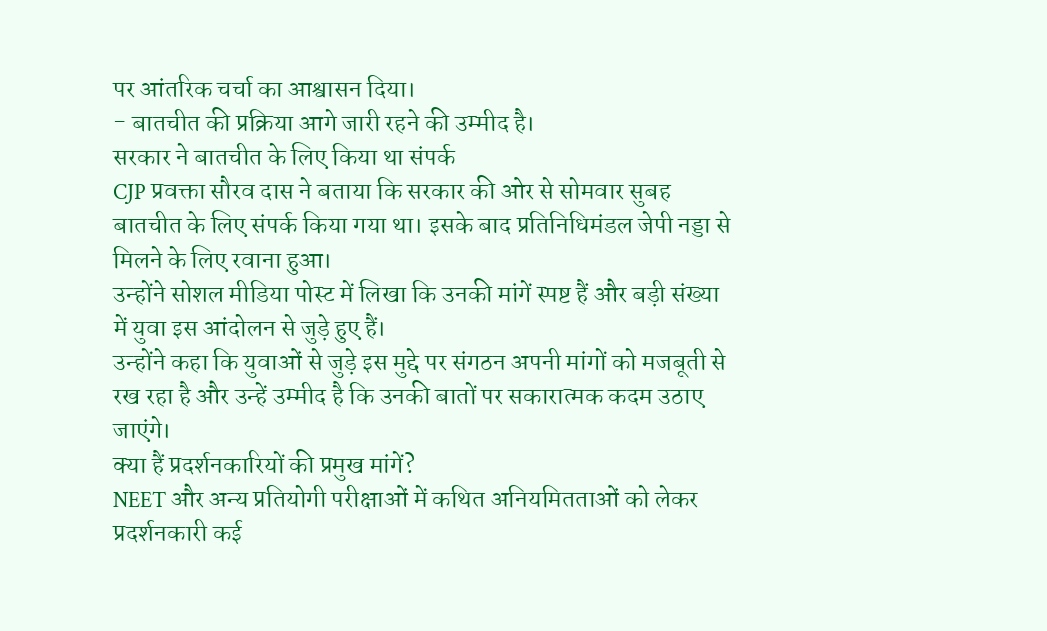पर आंतरिक चर्चा का आश्वासन दिया।
- बातचीत की प्रक्रिया आगे जारी रहने की उम्मीद है।
सरकार ने बातचीत के लिए किया था संपर्क
CJP प्रवक्ता सौरव दास ने बताया कि सरकार की ओर से सोमवार सुबह बातचीत के लिए संपर्क किया गया था। इसके बाद प्रतिनिधिमंडल जेपी नड्डा से मिलने के लिए रवाना हुआ।
उन्होंने सोशल मीडिया पोस्ट में लिखा कि उनकी मांगें स्पष्ट हैं और बड़ी संख्या में युवा इस आंदोलन से जुड़े हुए हैं।
उन्होंने कहा कि युवाओं से जुड़े इस मुद्दे पर संगठन अपनी मांगों को मजबूती से रख रहा है और उन्हें उम्मीद है कि उनकी बातों पर सकारात्मक कदम उठाए जाएंगे।
क्या हैं प्रदर्शनकारियों की प्रमुख मांगें?
NEET और अन्य प्रतियोगी परीक्षाओं में कथित अनियमितताओं को लेकर प्रदर्शनकारी कई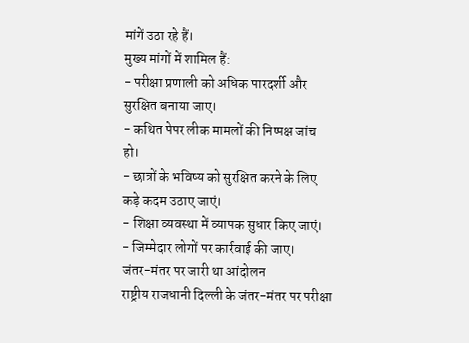मांगें उठा रहे हैं।
मुख्य मांगों में शामिल हैं:
- परीक्षा प्रणाली को अधिक पारदर्शी और सुरक्षित बनाया जाए।
- कथित पेपर लीक मामलों की निष्पक्ष जांच हो।
- छात्रों के भविष्य को सुरक्षित करने के लिए कड़े कदम उठाए जाएं।
- शिक्षा व्यवस्था में व्यापक सुधार किए जाएं।
- जिम्मेदार लोगों पर कार्रवाई की जाए।
जंतर-मंतर पर जारी था आंदोलन
राष्ट्रीय राजधानी दिल्ली के जंतर-मंतर पर परीक्षा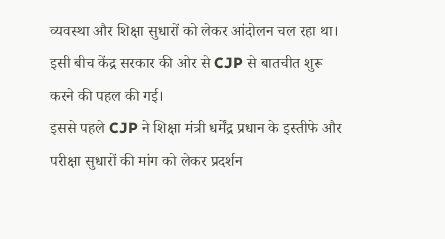व्यवस्था और शिक्षा सुधारों को लेकर आंदोलन चल रहा था। इसी बीच केंद्र सरकार की ओर से CJP से बातचीत शुरू करने की पहल की गई।
इससे पहले CJP ने शिक्षा मंत्री धर्मेंद्र प्रधान के इस्तीफे और परीक्षा सुधारों की मांग को लेकर प्रदर्शन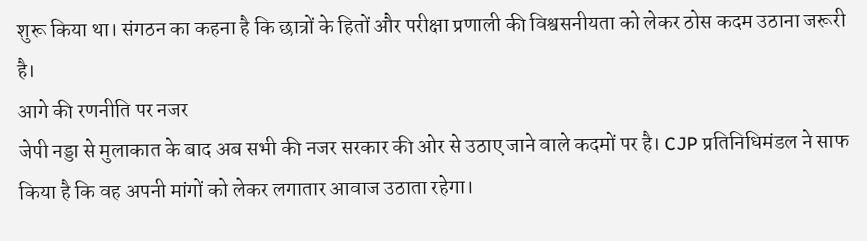शुरू किया था। संगठन का कहना है कि छात्रों के हितों और परीक्षा प्रणाली की विश्वसनीयता को लेकर ठोस कदम उठाना जरूरी है।
आगे की रणनीति पर नजर
जेपी नड्डा से मुलाकात के बाद अब सभी की नजर सरकार की ओर से उठाए जाने वाले कदमों पर है। CJP प्रतिनिधिमंडल ने साफ किया है कि वह अपनी मांगों को लेकर लगातार आवाज उठाता रहेगा।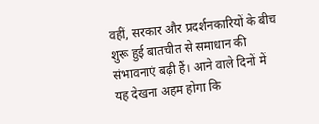वहीं, सरकार और प्रदर्शनकारियों के बीच शुरू हुई बातचीत से समाधान की संभावनाएं बढ़ी हैं। आने वाले दिनों में यह देखना अहम होगा कि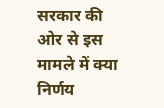सरकार की ओर से इस मामले में क्या निर्णय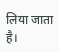लिया जाता है।